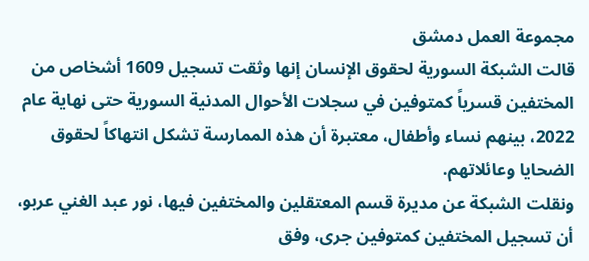مجموعة العمل دمشق
قالت الشبكة السورية لحقوق الإنسان إنها وثقت تسجيل 1609 أشخاص من المختفين قسرياً كمتوفين في سجلات الأحوال المدنية السورية حتى نهاية عام 2022، بينهم نساء وأطفال، معتبرة أن هذه الممارسة تشكل انتهاكاً لحقوق الضحايا وعائلاتهم.
ونقلت الشبكة عن مديرة قسم المعتقلين والمختفين فيها، نور عبد الغني عربو، أن تسجيل المختفين كمتوفين جرى، وفق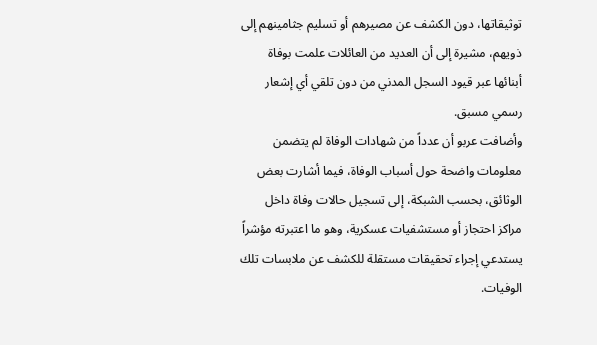توثيقاتها، دون الكشف عن مصيرهم أو تسليم جثامينهم إلى ذويهم، مشيرة إلى أن العديد من العائلات علمت بوفاة أبنائها عبر قيود السجل المدني من دون تلقي أي إشعار رسمي مسبق.
وأضافت عربو أن عدداً من شهادات الوفاة لم يتضمن معلومات واضحة حول أسباب الوفاة، فيما أشارت بعض الوثائق، بحسب الشبكة، إلى تسجيل حالات وفاة داخل مراكز احتجاز أو مستشفيات عسكرية، وهو ما اعتبرته مؤشراً يستدعي إجراء تحقيقات مستقلة للكشف عن ملابسات تلك الوفيات.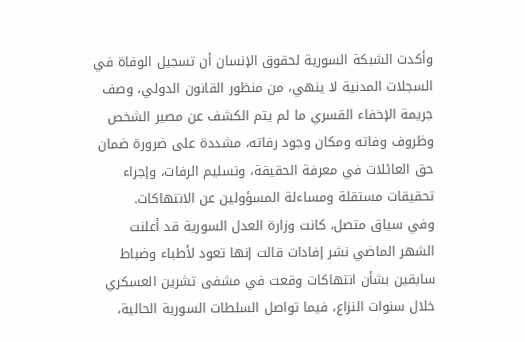وأكدت الشبكة السورية لحقوق الإنسان أن تسجيل الوفاة في السجلات المدنية لا ينهي، من منظور القانون الدولي، وصف جريمة الإخفاء القسري ما لم يتم الكشف عن مصير الشخص وظروف وفاته ومكان وجود رفاته، مشددة على ضرورة ضمان حق العائلات في معرفة الحقيقة، وتسليم الرفات، وإجراء تحقيقات مستقلة ومساءلة المسؤولين عن الانتهاكات.
وفي سياق متصل، كانت وزارة العدل السورية قد أعلنت الشهر الماضي نشر إفادات قالت إنها تعود لأطباء وضباط سابقين بشأن انتهاكات وقعت في مشفى تشرين العسكري خلال سنوات النزاع، فيما تواصل السلطات السورية الحالية،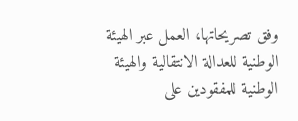وفق تصريحاتها، العمل عبر الهيئة الوطنية للعدالة الانتقالية والهيئة الوطنية للمفقودين على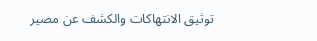توثيق الانتهاكات والكشف عن مصير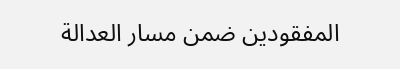المفقودين ضمن مسار العدالة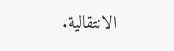الانتقالية.